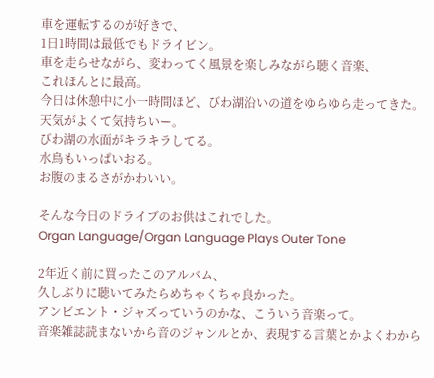車を運転するのが好きで、
1日1時間は最低でもドライビン。
車を走らせながら、変わってく風景を楽しみながら聴く音楽、
これほんとに最高。
今日は休憩中に小一時間ほど、びわ湖沿いの道をゆらゆら走ってきた。
天気がよくて気持ちいー。
びわ湖の水面がキラキラしてる。
水鳥もいっぱいおる。
お腹のまるさがかわいい。

そんな今日のドライブのお供はこれでした。
Organ Language/Organ Language Plays Outer Tone

2年近く前に買ったこのアルバム、
久しぶりに聴いてみたらめちゃくちゃ良かった。
アンビエント・ジャズっていうのかな、こういう音楽って。
音楽雑誌読まないから音のジャンルとか、表現する言葉とかよくわから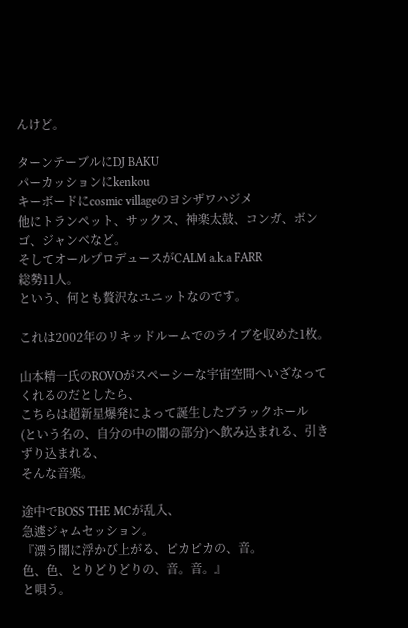んけど。

ターンテーブルにDJ BAKU
パーカッションにkenkou
キーボードにcosmic villageのヨシザワハジメ
他にトランペット、サックス、神楽太鼓、コンガ、ボンゴ、ジャンベなど。
そしてオールプロデュースがCALM a.k.a FARR
総勢11人。
という、何とも贅沢なユニットなのです。

これは2002年のリキッドルームでのライブを収めた1枚。

山本精一氏のROVOがスペーシーな宇宙空間へいざなってくれるのだとしたら、
こちらは超新星爆発によって誕生したブラックホール
(という名の、自分の中の闇の部分)へ飲み込まれる、引きずり込まれる、
そんな音楽。

途中でBOSS THE MCが乱入、
急遽ジャムセッション。
『漂う闇に浮かび上がる、ピカピカの、音。
色、色、とりどりどりの、音。音。』
と唄う。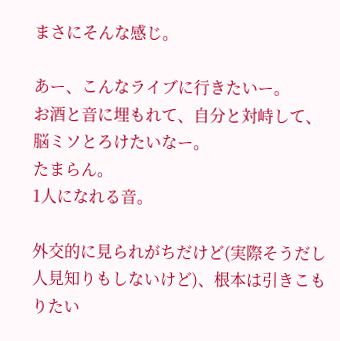まさにそんな感じ。

あー、こんなライブに行きたいー。
お酒と音に埋もれて、自分と対峙して、脳ミソとろけたいなー。
たまらん。
1人になれる音。

外交的に見られがちだけど(実際そうだし人見知りもしないけど)、根本は引きこもりたい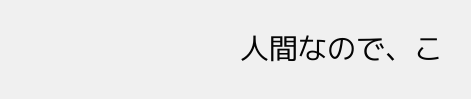人間なので、こ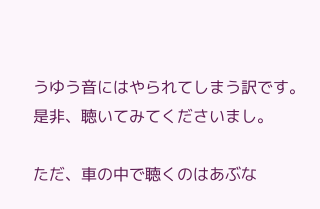うゆう音にはやられてしまう訳です。
是非、聴いてみてくださいまし。

ただ、車の中で聴くのはあぶな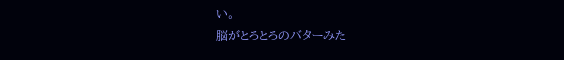い。
脳がとろとろのバターみた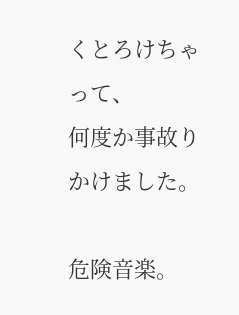くとろけちゃって、
何度か事故りかけました。

危険音楽。